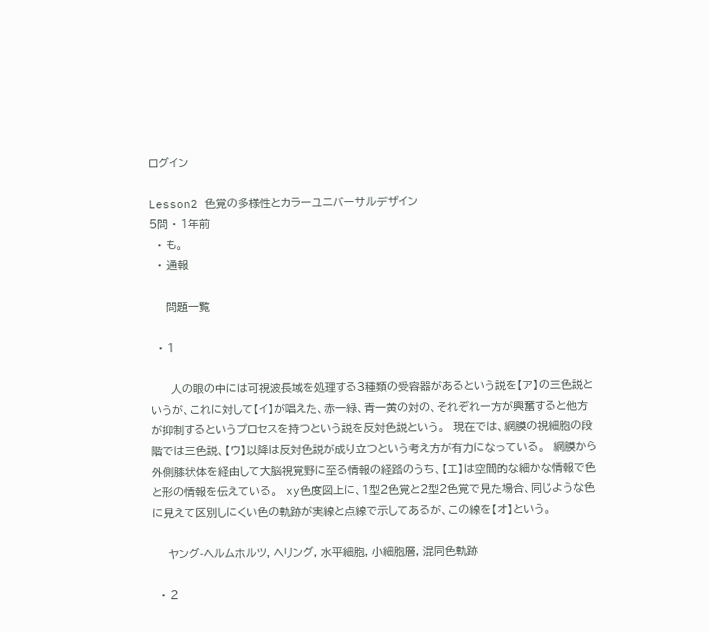ログイン

Lesson2 色覚の多様性とカラーユニバーサルデザイン
5問 • 1年前
  • も。
  • 通報

    問題一覧

  • 1

     人の眼の中には可視波長域を処理する3種類の受容器があるという説を【ア】の三色説というが、これに対して【イ】が唱えた、赤一緑、青一黄の対の、それぞれー方が興奮すると他方が抑制するというプロセスを持つという説を反対色説という。  現在では、網膜の視細胞の段階では三色説、【ウ】以降は反対色説が成り立つという考え方が有力になっている。  網膜から外側膝状体を経由して大脳視覚野に至る情報の経路のうち、【エ】は空間的な細かな情報で色と形の情報を伝えている。  xy色度図上に、1型2色覚と2型2色覚で見た場合、同じような色に見えて区別しにくい色の軌跡が実線と点線で示してあるが、この線を【オ】という。

    ヤング-ヘルムホルツ, ヘリング, 水平細胞, 小細胞層, 混同色軌跡

  • 2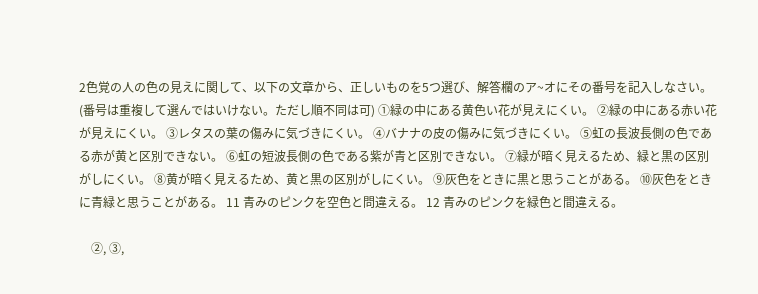2色覚の人の色の見えに関して、以下の文章から、正しいものを5つ選び、解答欄のア~オにその番号を記入しなさい。 (番号は重複して選んではいけない。ただし順不同は可) ①緑の中にある黄色い花が見えにくい。 ②緑の中にある赤い花が見えにくい。 ③レタスの葉の傷みに気づきにくい。 ④バナナの皮の傷みに気づきにくい。 ⑤虹の長波長側の色である赤が黄と区別できない。 ⑥虹の短波長側の色である紫が青と区別できない。 ⑦緑が暗く見えるため、緑と黒の区別がしにくい。 ⑧黄が暗く見えるため、黄と黒の区別がしにくい。 ⑨灰色をときに黒と思うことがある。 ⑩灰色をときに青緑と思うことがある。 11 青みのピンクを空色と問違える。 12 青みのピンクを緑色と間違える。

    ②, ③,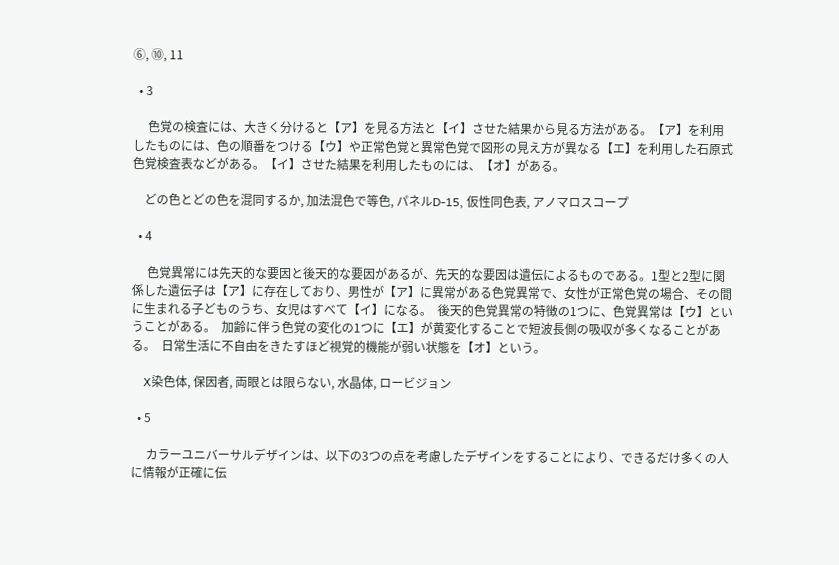⑥, ⑩, 11

  • 3

     色覚の検査には、大きく分けると【ア】を見る方法と【イ】させた結果から見る方法がある。【ア】を利用したものには、色の順番をつける【ウ】や正常色覚と異常色覚で図形の見え方が異なる【エ】を利用した石原式色覚検査表などがある。【イ】させた結果を利用したものには、【オ】がある。

    どの色とどの色を混同するか, 加法混色で等色, パネルD-15, 仮性同色表, アノマロスコープ

  • 4

     色覚異常には先天的な要因と後天的な要因があるが、先天的な要因は遺伝によるものである。1型と2型に関係した遺伝子は【ア】に存在しており、男性が【ア】に異常がある色覚異常で、女性が正常色覚の場合、その間に生まれる子どものうち、女児はすべて【イ】になる。  後天的色覚異常の特徴の1つに、色覚異常は【ウ】ということがある。  加齢に伴う色覚の変化の1つに【エ】が黄変化することで短波長側の吸収が多くなることがある。  日常生活に不自由をきたすほど視覚的機能が弱い状態を【オ】という。

    X染色体, 保因者, 両眼とは限らない, 水晶体, ロービジョン

  • 5

     カラーユニバーサルデザインは、以下の3つの点を考慮したデザインをすることにより、できるだけ多くの人に情報が正確に伝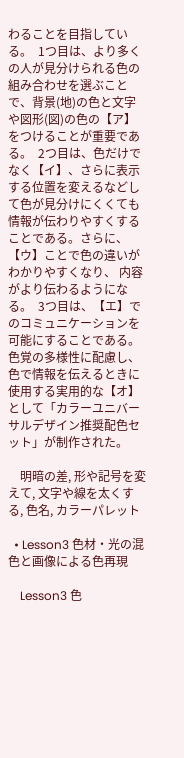わることを目指している。  1つ目は、より多くの人が見分けられる色の組み合わせを選ぶことで、背景(地)の色と文字や図形(図)の色の【ア】をつけることが重要である。  2つ目は、色だけでなく【イ】、さらに表示する位置を変えるなどして色が見分けにくくても情報が伝わりやすくすることである。さらに、【ウ】ことで色の違いがわかりやすくなり、 内容がより伝わるようになる。  3つ目は、【エ】でのコミュニケーションを可能にすることである。色覚の多様性に配慮し、色で情報を伝えるときに使用する実用的な【オ】として「カラーユニバーサルデザイン推奨配色セット」が制作された。

    明暗の差, 形や記号を変えて, 文字や線を太くする, 色名, カラーパレット

  • Lesson3 色材・光の混色と画像による色再現

    Lesson3 色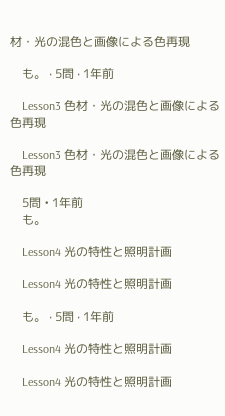材・光の混色と画像による色再現

    も。 · 5問 · 1年前

    Lesson3 色材・光の混色と画像による色再現

    Lesson3 色材・光の混色と画像による色再現

    5問 • 1年前
    も。

    Lesson4 光の特性と照明計画

    Lesson4 光の特性と照明計画

    も。 · 5問 · 1年前

    Lesson4 光の特性と照明計画

    Lesson4 光の特性と照明計画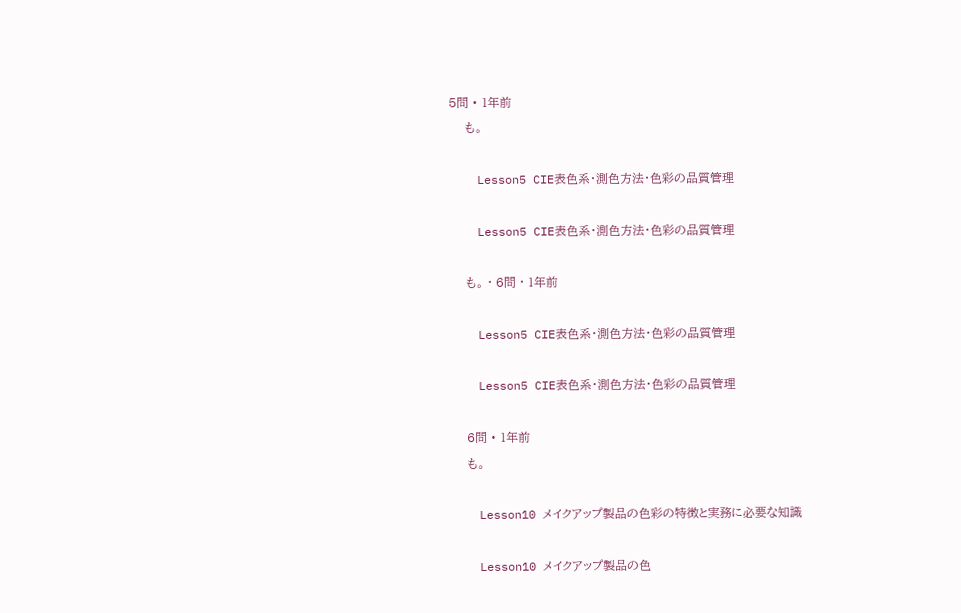5問 • 1年前
    も。

    Lesson5 CIE表色系・測色方法・色彩の品質管理

    Lesson5 CIE表色系・測色方法・色彩の品質管理

    も。 · 6問 · 1年前

    Lesson5 CIE表色系・測色方法・色彩の品質管理

    Lesson5 CIE表色系・測色方法・色彩の品質管理

    6問 • 1年前
    も。

    Lesson10 メイクアップ製品の色彩の特徴と実務に必要な知識

    Lesson10 メイクアップ製品の色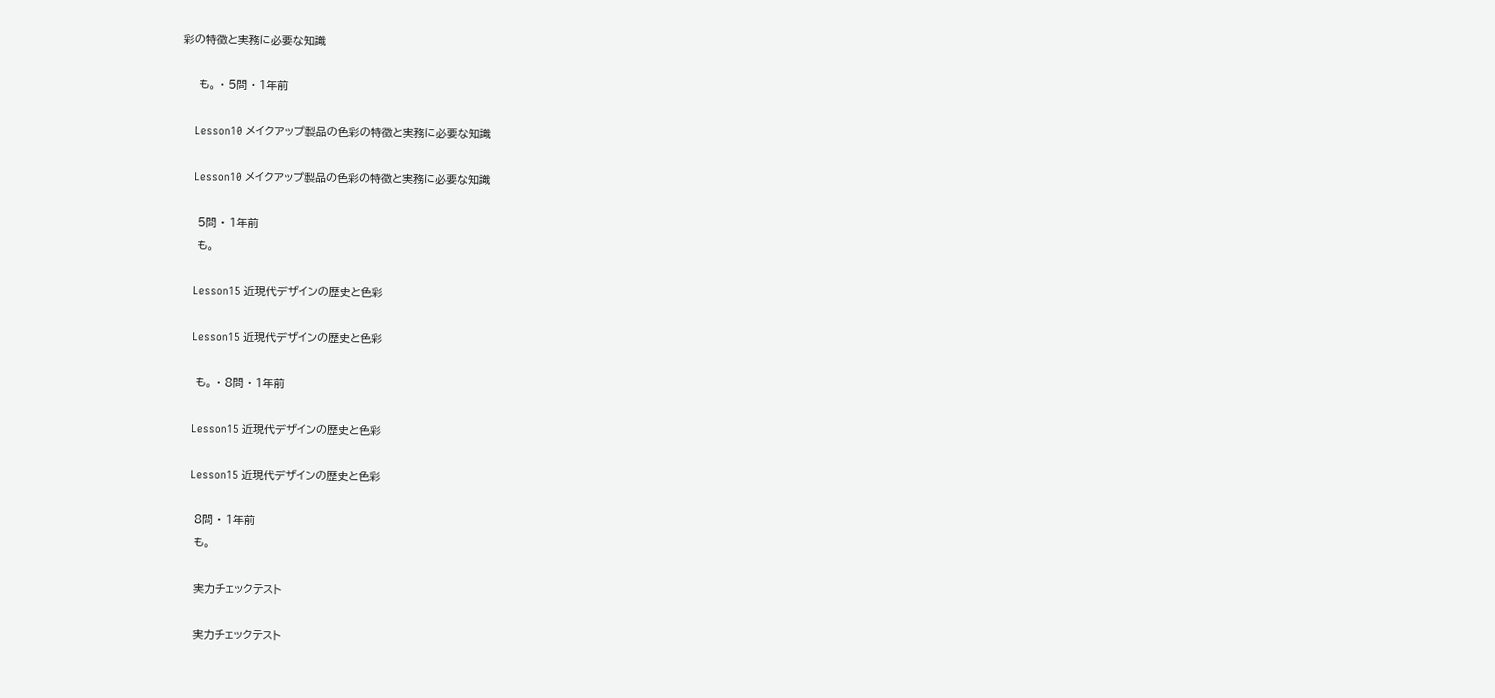彩の特徴と実務に必要な知識

    も。 · 5問 · 1年前

    Lesson10 メイクアップ製品の色彩の特徴と実務に必要な知識

    Lesson10 メイクアップ製品の色彩の特徴と実務に必要な知識

    5問 • 1年前
    も。

    Lesson15 近現代デザインの歴史と色彩

    Lesson15 近現代デザインの歴史と色彩

    も。 · 8問 · 1年前

    Lesson15 近現代デザインの歴史と色彩

    Lesson15 近現代デザインの歴史と色彩

    8問 • 1年前
    も。

    実力チェックテスト

    実力チェックテスト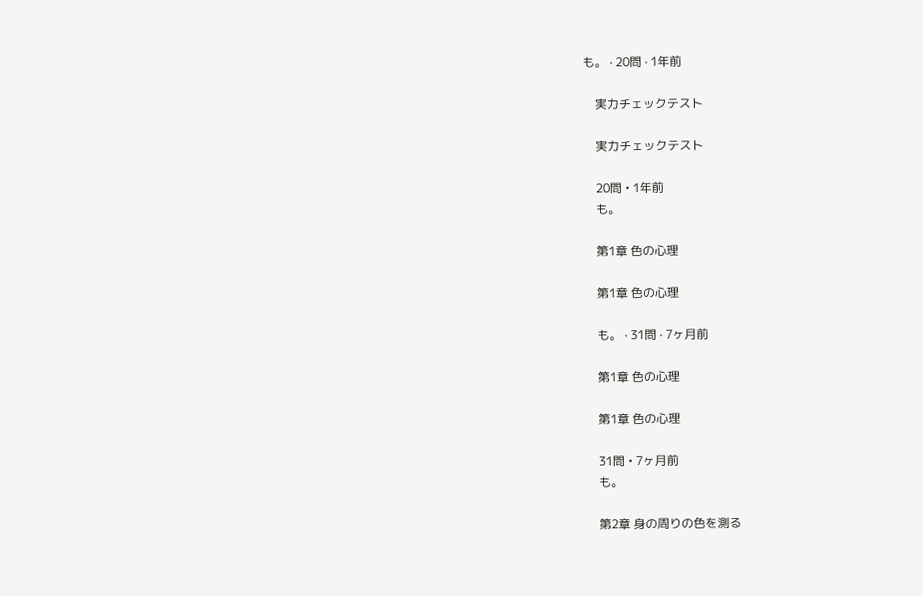も。 · 20問 · 1年前

    実力チェックテスト

    実力チェックテスト

    20問 • 1年前
    も。

    第1章 色の心理

    第1章 色の心理

    も。 · 31問 · 7ヶ月前

    第1章 色の心理

    第1章 色の心理

    31問 • 7ヶ月前
    も。

    第2章 身の周りの色を測る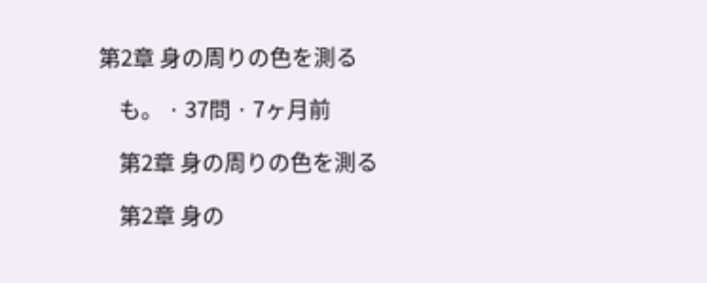第2章 身の周りの色を測る

    も。 · 37問 · 7ヶ月前

    第2章 身の周りの色を測る

    第2章 身の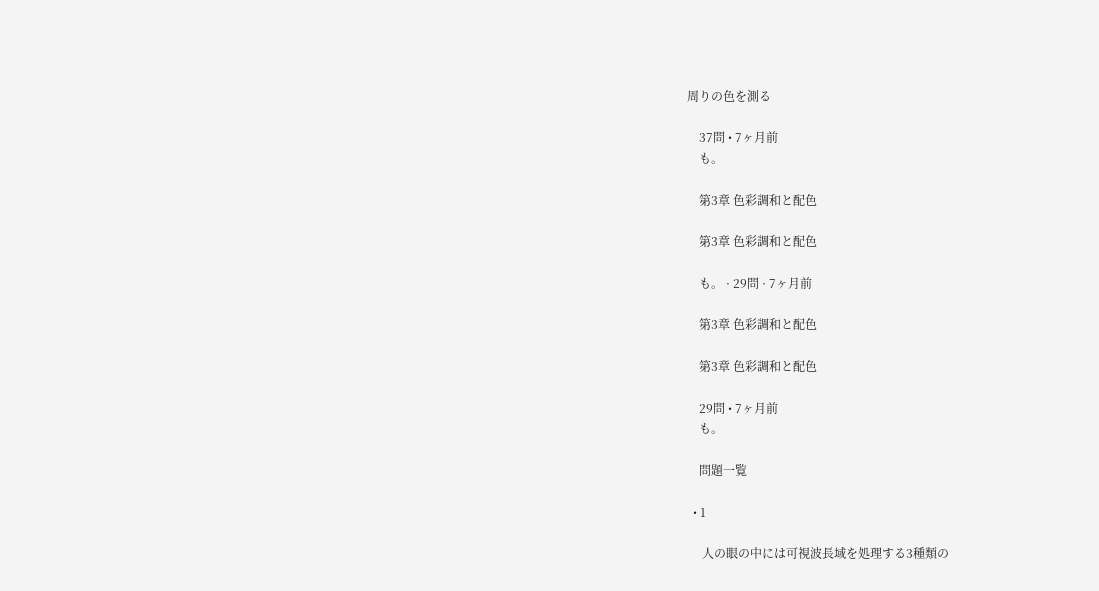周りの色を測る

    37問 • 7ヶ月前
    も。

    第3章 色彩調和と配色

    第3章 色彩調和と配色

    も。 · 29問 · 7ヶ月前

    第3章 色彩調和と配色

    第3章 色彩調和と配色

    29問 • 7ヶ月前
    も。

    問題一覧

  • 1

     人の眼の中には可視波長域を処理する3種類の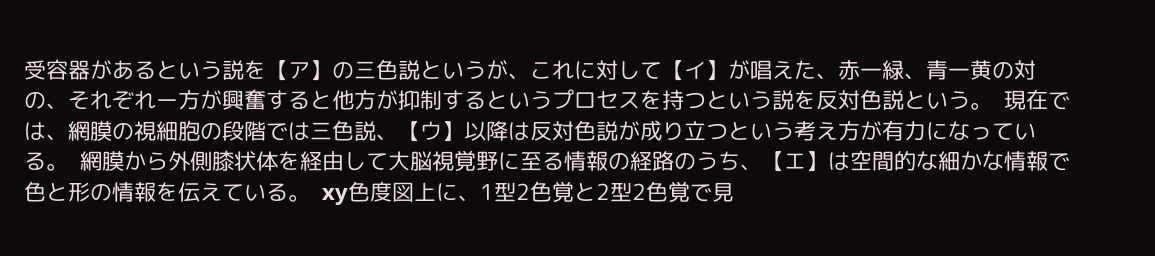受容器があるという説を【ア】の三色説というが、これに対して【イ】が唱えた、赤一緑、青一黄の対の、それぞれー方が興奮すると他方が抑制するというプロセスを持つという説を反対色説という。  現在では、網膜の視細胞の段階では三色説、【ウ】以降は反対色説が成り立つという考え方が有力になっている。  網膜から外側膝状体を経由して大脳視覚野に至る情報の経路のうち、【エ】は空間的な細かな情報で色と形の情報を伝えている。  xy色度図上に、1型2色覚と2型2色覚で見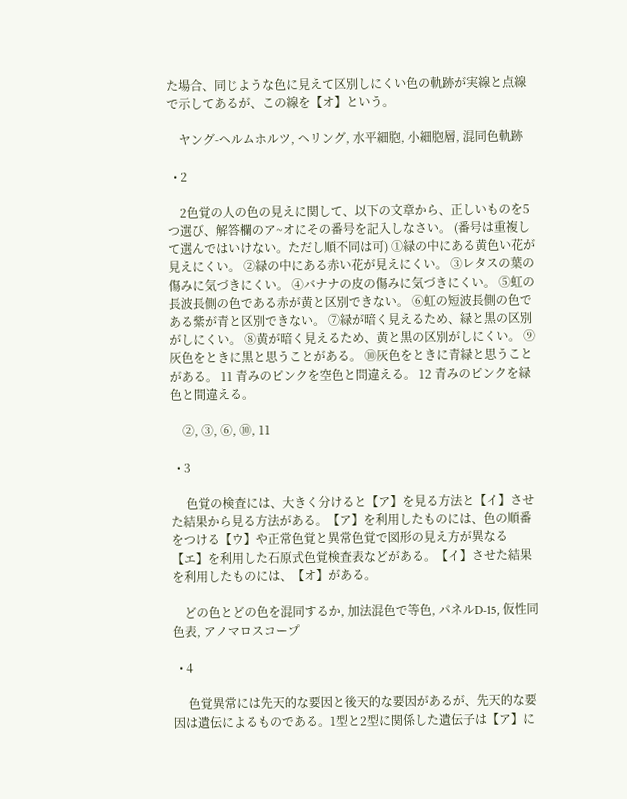た場合、同じような色に見えて区別しにくい色の軌跡が実線と点線で示してあるが、この線を【オ】という。

    ヤング-ヘルムホルツ, ヘリング, 水平細胞, 小細胞層, 混同色軌跡

  • 2

    2色覚の人の色の見えに関して、以下の文章から、正しいものを5つ選び、解答欄のア~オにその番号を記入しなさい。 (番号は重複して選んではいけない。ただし順不同は可) ①緑の中にある黄色い花が見えにくい。 ②緑の中にある赤い花が見えにくい。 ③レタスの葉の傷みに気づきにくい。 ④バナナの皮の傷みに気づきにくい。 ⑤虹の長波長側の色である赤が黄と区別できない。 ⑥虹の短波長側の色である紫が青と区別できない。 ⑦緑が暗く見えるため、緑と黒の区別がしにくい。 ⑧黄が暗く見えるため、黄と黒の区別がしにくい。 ⑨灰色をときに黒と思うことがある。 ⑩灰色をときに青緑と思うことがある。 11 青みのピンクを空色と問違える。 12 青みのピンクを緑色と間違える。

    ②, ③, ⑥, ⑩, 11

  • 3

     色覚の検査には、大きく分けると【ア】を見る方法と【イ】させた結果から見る方法がある。【ア】を利用したものには、色の順番をつける【ウ】や正常色覚と異常色覚で図形の見え方が異なる【エ】を利用した石原式色覚検査表などがある。【イ】させた結果を利用したものには、【オ】がある。

    どの色とどの色を混同するか, 加法混色で等色, パネルD-15, 仮性同色表, アノマロスコープ

  • 4

     色覚異常には先天的な要因と後天的な要因があるが、先天的な要因は遺伝によるものである。1型と2型に関係した遺伝子は【ア】に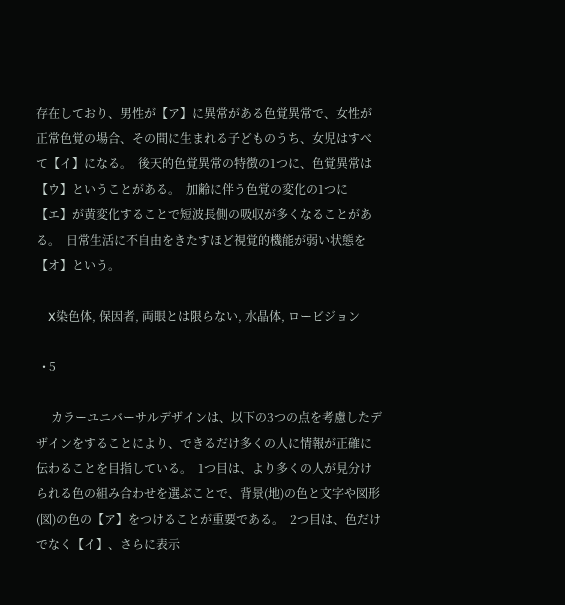存在しており、男性が【ア】に異常がある色覚異常で、女性が正常色覚の場合、その間に生まれる子どものうち、女児はすべて【イ】になる。  後天的色覚異常の特徴の1つに、色覚異常は【ウ】ということがある。  加齢に伴う色覚の変化の1つに【エ】が黄変化することで短波長側の吸収が多くなることがある。  日常生活に不自由をきたすほど視覚的機能が弱い状態を【オ】という。

    X染色体, 保因者, 両眼とは限らない, 水晶体, ロービジョン

  • 5

     カラーユニバーサルデザインは、以下の3つの点を考慮したデザインをすることにより、できるだけ多くの人に情報が正確に伝わることを目指している。  1つ目は、より多くの人が見分けられる色の組み合わせを選ぶことで、背景(地)の色と文字や図形(図)の色の【ア】をつけることが重要である。  2つ目は、色だけでなく【イ】、さらに表示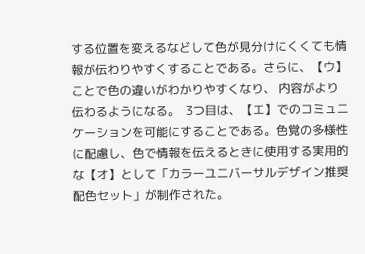する位置を変えるなどして色が見分けにくくても情報が伝わりやすくすることである。さらに、【ウ】ことで色の違いがわかりやすくなり、 内容がより伝わるようになる。  3つ目は、【エ】でのコミュニケーションを可能にすることである。色覚の多様性に配慮し、色で情報を伝えるときに使用する実用的な【オ】として「カラーユニバーサルデザイン推奨配色セット」が制作された。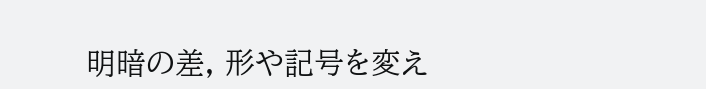明暗の差, 形や記号を変え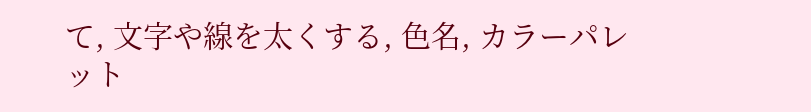て, 文字や線を太くする, 色名, カラーパレット